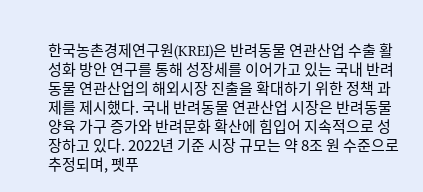한국농촌경제연구원(KREI)은 반려동물 연관산업 수출 활성화 방안 연구를 통해 성장세를 이어가고 있는 국내 반려동물 연관산업의 해외시장 진출을 확대하기 위한 정책 과제를 제시했다. 국내 반려동물 연관산업 시장은 반려동물 양육 가구 증가와 반려문화 확산에 힘입어 지속적으로 성장하고 있다. 2022년 기준 시장 규모는 약 8조 원 수준으로 추정되며, 펫푸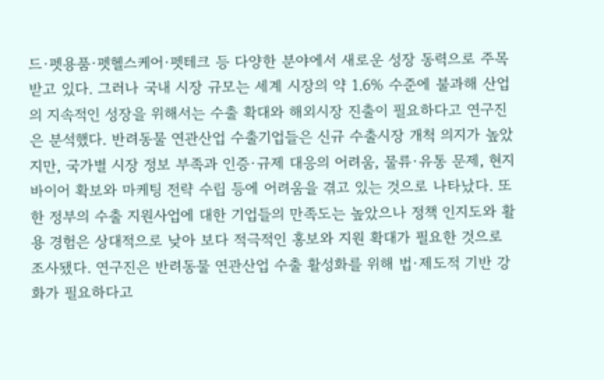드·펫용품·펫헬스케어·펫테크 등 다양한 분야에서 새로운 성장 동력으로 주목받고 있다. 그러나 국내 시장 규모는 세계 시장의 약 1.6% 수준에 불과해 산업의 지속적인 성장을 위해서는 수출 확대와 해외시장 진출이 필요하다고 연구진은 분석했다. 반려동물 연관산업 수출기업들은 신규 수출시장 개척 의지가 높았지만, 국가별 시장 정보 부족과 인증·규제 대응의 어려움, 물류·유통 문제, 현지 바이어 확보와 마케팅 전략 수립 등에 어려움을 겪고 있는 것으로 나타났다. 또한 정부의 수출 지원사업에 대한 기업들의 만족도는 높았으나 정책 인지도와 활용 경험은 상대적으로 낮아 보다 적극적인 홍보와 지원 확대가 필요한 것으로 조사됐다. 연구진은 반려동물 연관산업 수출 활성화를 위해 법·제도적 기반 강화가 필요하다고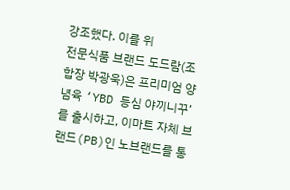강조했다. 이를 위
전문식품 브랜드 도드람(조합장 박광욱)은 프리미엄 양념육 ‘YBD 등심 야끼니꾸’를 출시하고, 이마트 자체 브랜드(PB)인 노브랜드를 통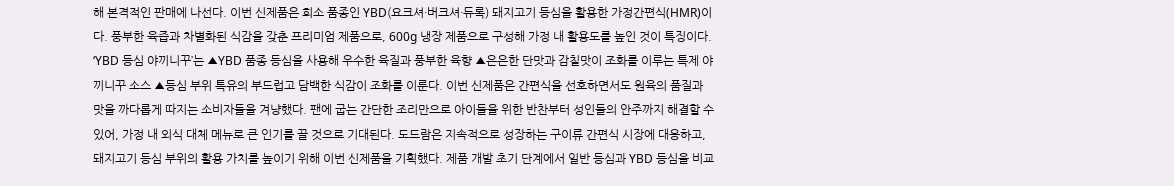해 본격적인 판매에 나선다. 이번 신제품은 희소 품종인 YBD(요크셔·버크셔·듀록) 돼지고기 등심을 활용한 가정간편식(HMR)이다. 풍부한 육즙과 차별화된 식감을 갖춘 프리미엄 제품으로, 600g 냉장 제품으로 구성해 가정 내 활용도를 높인 것이 특징이다. ‘YBD 등심 야끼니꾸’는 ▲YBD 품종 등심을 사용해 우수한 육질과 풍부한 육향 ▲은은한 단맛과 감칠맛이 조화를 이루는 특제 야끼니꾸 소스 ▲등심 부위 특유의 부드럽고 담백한 식감이 조화를 이룬다. 이번 신제품은 간편식을 선호하면서도 원육의 품질과 맛을 까다롭게 따지는 소비자들을 겨냥했다. 팬에 굽는 간단한 조리만으로 아이들을 위한 반찬부터 성인들의 안주까지 해결할 수 있어, 가정 내 외식 대체 메뉴로 큰 인기를 끌 것으로 기대된다. 도드람은 지속적으로 성장하는 구이류 간편식 시장에 대응하고, 돼지고기 등심 부위의 활용 가치를 높이기 위해 이번 신제품을 기획했다. 제품 개발 초기 단계에서 일반 등심과 YBD 등심을 비교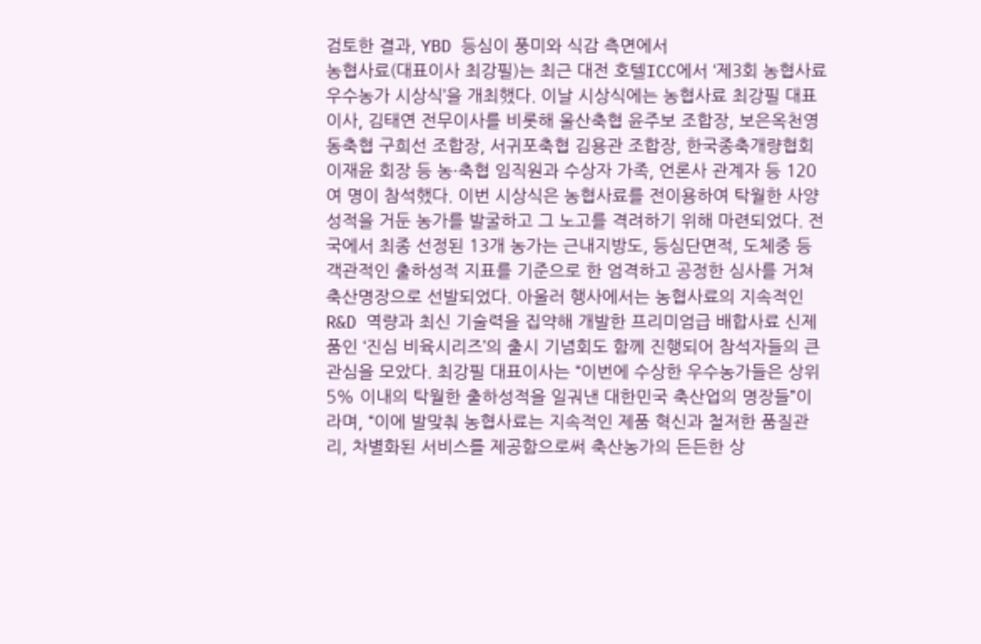검토한 결과, YBD 등심이 풍미와 식감 측면에서
농협사료(대표이사 최강필)는 최근 대전 호텔ICC에서 ‘제3회 농협사료 우수농가 시상식’을 개최했다. 이날 시상식에는 농협사료 최강필 대표이사, 김태연 전무이사를 비롯해 울산축협 윤주보 조합장, 보은옥천영동축협 구희선 조합장, 서귀포축협 김용관 조합장, 한국종축개량협회 이재윤 회장 등 농·축협 임직원과 수상자 가족, 언론사 관계자 등 120여 명이 참석했다. 이번 시상식은 농협사료를 전이용하여 탁월한 사양성적을 거둔 농가를 발굴하고 그 노고를 격려하기 위해 마련되었다. 전국에서 최종 선정된 13개 농가는 근내지방도, 등심단면적, 도체중 등 객관적인 출하성적 지표를 기준으로 한 엄격하고 공정한 심사를 거쳐 축산명장으로 선발되었다. 아울러 행사에서는 농협사료의 지속적인 R&D 역량과 최신 기술력을 집약해 개발한 프리미엄급 배합사료 신제품인 ‘진심 비육시리즈’의 출시 기념회도 함께 진행되어 참석자들의 큰 관심을 모았다. 최강필 대표이사는 “이번에 수상한 우수농가들은 상위 5% 이내의 탁월한 출하성적을 일궈낸 대한민국 축산업의 명장들”이라며, “이에 발맞춰 농협사료는 지속적인 제품 혁신과 철저한 품질관리, 차별화된 서비스를 제공함으로써 축산농가의 든든한 상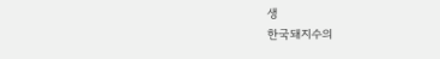생
한국돼지수의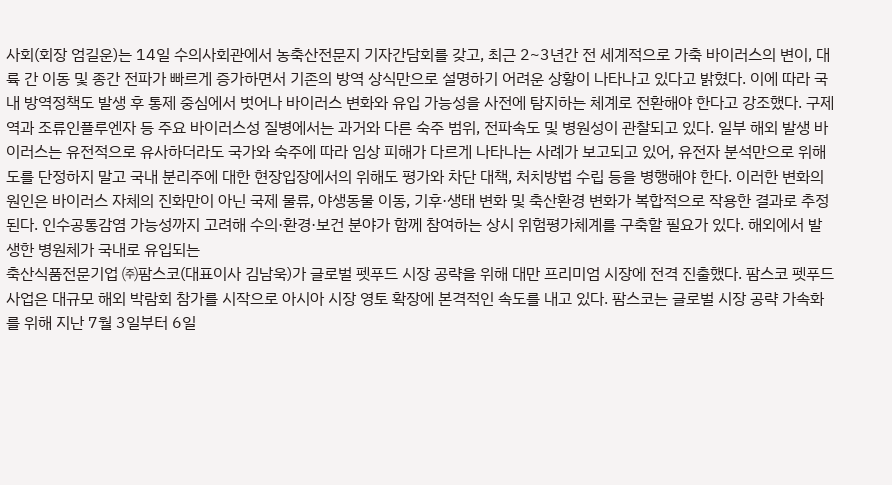사회(회장 엄길운)는 14일 수의사회관에서 농축산전문지 기자간담회를 갖고, 최근 2~3년간 전 세계적으로 가축 바이러스의 변이, 대륙 간 이동 및 종간 전파가 빠르게 증가하면서 기존의 방역 상식만으로 설명하기 어려운 상황이 나타나고 있다고 밝혔다. 이에 따라 국내 방역정책도 발생 후 통제 중심에서 벗어나 바이러스 변화와 유입 가능성을 사전에 탐지하는 체계로 전환해야 한다고 강조했다. 구제역과 조류인플루엔자 등 주요 바이러스성 질병에서는 과거와 다른 숙주 범위, 전파속도 및 병원성이 관찰되고 있다. 일부 해외 발생 바이러스는 유전적으로 유사하더라도 국가와 숙주에 따라 임상 피해가 다르게 나타나는 사례가 보고되고 있어, 유전자 분석만으로 위해도를 단정하지 말고 국내 분리주에 대한 현장입장에서의 위해도 평가와 차단 대책, 처치방법 수립 등을 병행해야 한다. 이러한 변화의 원인은 바이러스 자체의 진화만이 아닌 국제 물류, 야생동물 이동, 기후·생태 변화 및 축산환경 변화가 복합적으로 작용한 결과로 추정된다. 인수공통감염 가능성까지 고려해 수의·환경·보건 분야가 함께 참여하는 상시 위험평가체계를 구축할 필요가 있다. 해외에서 발생한 병원체가 국내로 유입되는
축산식품전문기업 ㈜팜스코(대표이사 김남욱)가 글로벌 펫푸드 시장 공략을 위해 대만 프리미엄 시장에 전격 진출했다. 팜스코 펫푸드 사업은 대규모 해외 박람회 참가를 시작으로 아시아 시장 영토 확장에 본격적인 속도를 내고 있다. 팜스코는 글로벌 시장 공략 가속화를 위해 지난 7월 3일부터 6일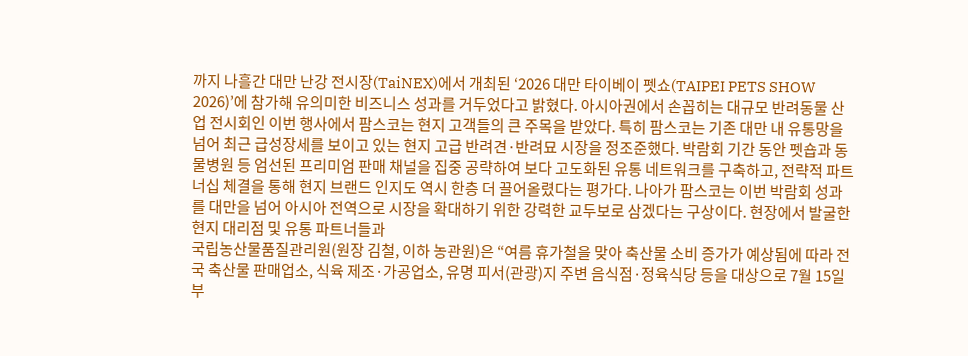까지 나흘간 대만 난강 전시장(TaiNEX)에서 개최된 ‘2026 대만 타이베이 펫쇼(TAIPEI PETS SHOW 2026)’에 참가해 유의미한 비즈니스 성과를 거두었다고 밝혔다. 아시아권에서 손꼽히는 대규모 반려동물 산업 전시회인 이번 행사에서 팜스코는 현지 고객들의 큰 주목을 받았다. 특히 팜스코는 기존 대만 내 유통망을 넘어 최근 급성장세를 보이고 있는 현지 고급 반려견·반려묘 시장을 정조준했다. 박람회 기간 동안 펫숍과 동물병원 등 엄선된 프리미엄 판매 채널을 집중 공략하여 보다 고도화된 유통 네트워크를 구축하고, 전략적 파트너십 체결을 통해 현지 브랜드 인지도 역시 한층 더 끌어올렸다는 평가다. 나아가 팜스코는 이번 박람회 성과를 대만을 넘어 아시아 전역으로 시장을 확대하기 위한 강력한 교두보로 삼겠다는 구상이다. 현장에서 발굴한 현지 대리점 및 유통 파트너들과
국립농산물품질관리원(원장 김철, 이하 농관원)은 “여름 휴가철을 맞아 축산물 소비 증가가 예상됨에 따라 전국 축산물 판매업소, 식육 제조·가공업소, 유명 피서(관광)지 주변 음식점·정육식당 등을 대상으로 7월 15일부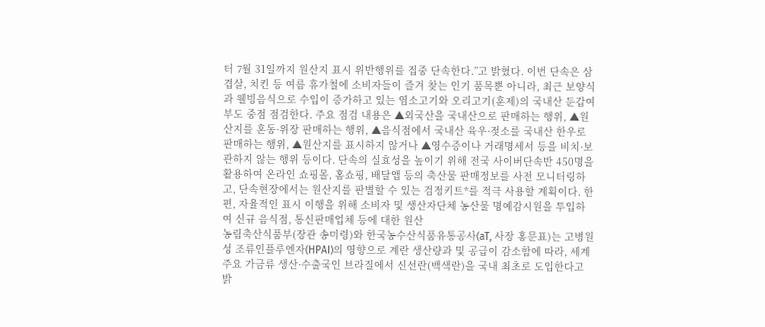터 7월 31일까지 원산지 표시 위반행위를 집중 단속한다.”고 밝혔다. 이번 단속은 삼겹살, 치킨 등 여름 휴가철에 소비자들이 즐겨 찾는 인기 품목뿐 아니라, 최근 보양식과 웰빙음식으로 수입이 증가하고 있는 염소고기와 오리고기(훈제)의 국내산 둔갑여부도 중점 점검한다. 주요 점검 내용은 ▲외국산을 국내산으로 판매하는 행위, ▲원산지를 혼동·위장 판매하는 행위, ▲음식점에서 국내산 육우·젖소를 국내산 한우로 판매하는 행위, ▲원산지를 표시하지 않거나 ▲영수증이나 거래명세서 등을 비치·보관하지 않는 행위 등이다. 단속의 실효성을 높이기 위해 전국 사이버단속반 450명을 활용하여 온라인 쇼핑몰, 홈쇼핑, 배달앱 등의 축산물 판매정보를 사전 모니터링하고, 단속현장에서는 원산지를 판별할 수 있는 검정키트*를 적극 사용할 계획이다. 한편, 자율적인 표시 이행을 위해 소비자 및 생산자단체 농산물 명예감시원을 투입하여 신규 음식점, 통신판매업체 등에 대한 원산
농림축산식품부(장관 송미령)와 한국농수산식품유통공사(aT, 사장 홍문표)는 고병원성 조류인플루엔자(HPAI)의 영향으로 계란 생산량과 및 공급이 감소함에 따라, 세계 주요 가금류 생산·수출국인 브라질에서 신선란(백색란)을 국내 최초로 도입한다고 밝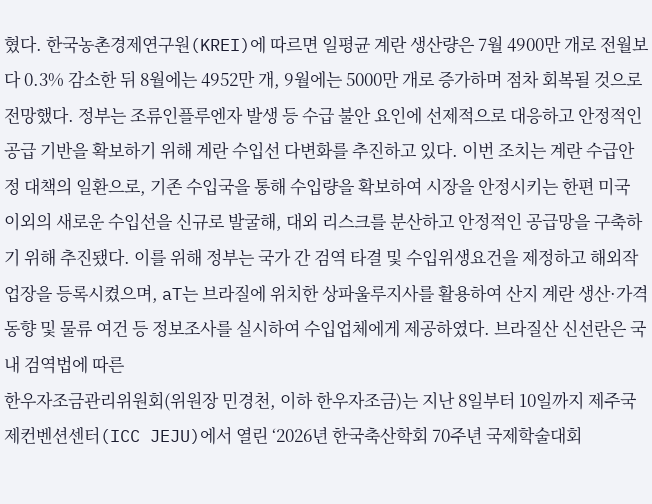혔다. 한국농촌경제연구원(KREI)에 따르면 일평균 계란 생산량은 7월 4900만 개로 전월보다 0.3% 감소한 뒤 8월에는 4952만 개, 9월에는 5000만 개로 증가하며 점차 회복될 것으로 전망했다. 정부는 조류인플루엔자 발생 등 수급 불안 요인에 선제적으로 대응하고 안정적인 공급 기반을 확보하기 위해 계란 수입선 다변화를 추진하고 있다. 이번 조치는 계란 수급안정 대책의 일환으로, 기존 수입국을 통해 수입량을 확보하여 시장을 안정시키는 한편 미국 이외의 새로운 수입선을 신규로 발굴해, 대외 리스크를 분산하고 안정적인 공급망을 구축하기 위해 추진됐다. 이를 위해 정부는 국가 간 검역 타결 및 수입위생요건을 제정하고 해외작업장을 등록시켰으며, aT는 브라질에 위치한 상파울루지사를 활용하여 산지 계란 생산·가격 동향 및 물류 여건 등 정보조사를 실시하여 수입업체에게 제공하였다. 브라질산 신선란은 국내 검역법에 따른
한우자조금관리위원회(위원장 민경천, 이하 한우자조금)는 지난 8일부터 10일까지 제주국제컨벤션센터(ICC JEJU)에서 열린 ‘2026년 한국축산학회 70주년 국제학술대회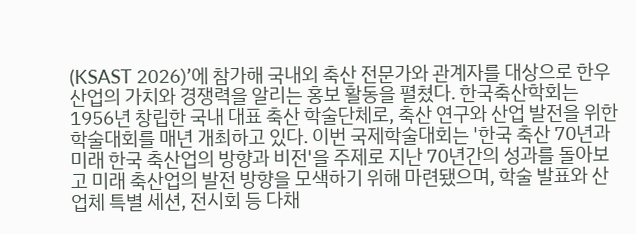(KSAST 2026)’에 참가해 국내외 축산 전문가와 관계자를 대상으로 한우 산업의 가치와 경쟁력을 알리는 홍보 활동을 펼쳤다. 한국축산학회는 1956년 창립한 국내 대표 축산 학술단체로, 축산 연구와 산업 발전을 위한 학술대회를 매년 개최하고 있다. 이번 국제학술대회는 '한국 축산 70년과 미래 한국 축산업의 방향과 비전'을 주제로 지난 70년간의 성과를 돌아보고 미래 축산업의 발전 방향을 모색하기 위해 마련됐으며, 학술 발표와 산업체 특별 세션, 전시회 등 다채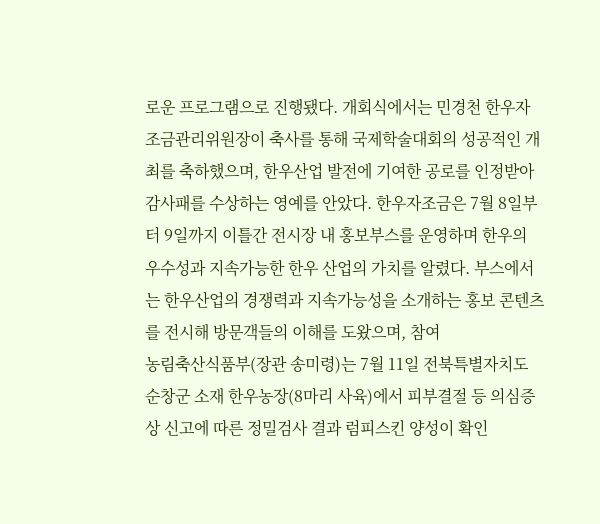로운 프로그램으로 진행됐다. 개회식에서는 민경천 한우자조금관리위원장이 축사를 통해 국제학술대회의 성공적인 개최를 축하했으며, 한우산업 발전에 기여한 공로를 인정받아 감사패를 수상하는 영예를 안았다. 한우자조금은 7월 8일부터 9일까지 이틀간 전시장 내 홍보부스를 운영하며 한우의 우수성과 지속가능한 한우 산업의 가치를 알렸다. 부스에서는 한우산업의 경쟁력과 지속가능성을 소개하는 홍보 콘텐츠를 전시해 방문객들의 이해를 도왔으며, 참여
농림축산식품부(장관 송미령)는 7월 11일 전북특별자치도 순창군 소재 한우농장(8마리 사육)에서 피부결절 등 의심증상 신고에 따른 정밀검사 결과 럼피스킨 양성이 확인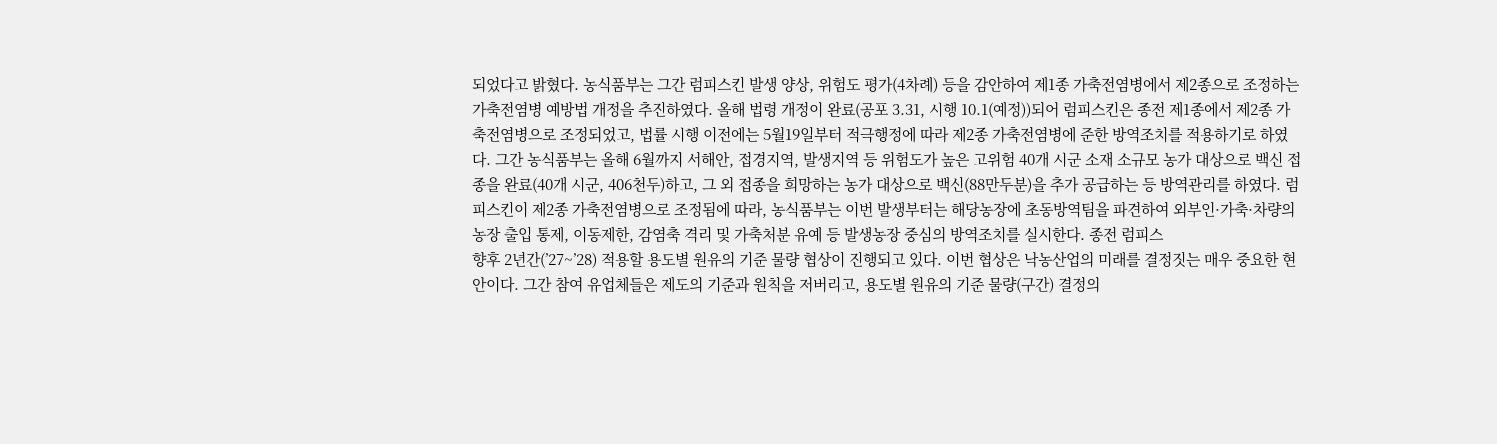되었다고 밝혔다. 농식품부는 그간 럼피스킨 발생 양상, 위험도 평가(4차례) 등을 감안하여 제1종 가축전염병에서 제2종으로 조정하는 가축전염병 예방법 개정을 추진하였다. 올해 법령 개정이 완료(공포 3.31, 시행 10.1(예정))되어 럼피스킨은 종전 제1종에서 제2종 가축전염병으로 조정되었고, 법률 시행 이전에는 5월19일부터 적극행정에 따라 제2종 가축전염병에 준한 방역조치를 적용하기로 하였다. 그간 농식품부는 올해 6월까지 서해안, 접경지역, 발생지역 등 위험도가 높은 고위험 40개 시군 소재 소규모 농가 대상으로 백신 접종을 완료(40개 시군, 406천두)하고, 그 외 접종을 희망하는 농가 대상으로 백신(88만두분)을 추가 공급하는 등 방역관리를 하였다. 럼피스킨이 제2종 가축전염병으로 조정됨에 따라, 농식품부는 이번 발생부터는 해당농장에 초동방역팀을 파견하여 외부인·가축·차량의 농장 출입 통제, 이동제한, 감염축 격리 및 가축처분 유예 등 발생농장 중심의 방역조치를 실시한다. 종전 럼피스
향후 2년간(’27~’28) 적용할 용도별 원유의 기준 물량 협상이 진행되고 있다. 이번 협상은 낙농산업의 미래를 결정짓는 매우 중요한 현안이다. 그간 참여 유업체들은 제도의 기준과 원칙을 저버리고, 용도별 원유의 기준 물량(구간) 결정의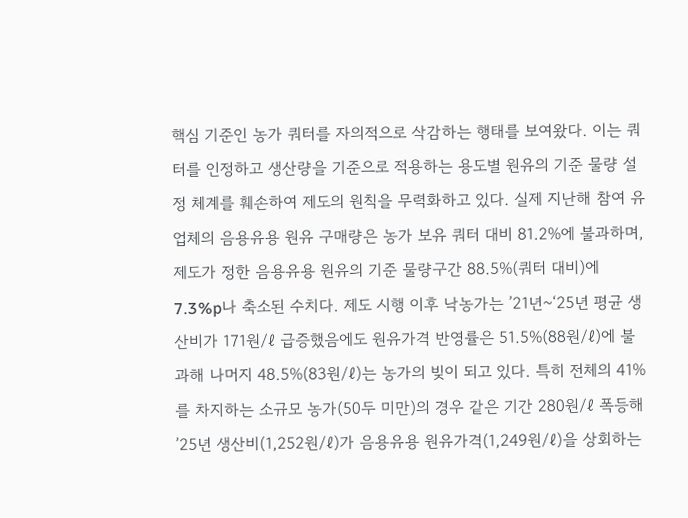핵심 기준인 농가 쿼터를 자의적으로 삭감하는 행태를 보여왔다. 이는 쿼터를 인정하고 생산량을 기준으로 적용하는 용도별 원유의 기준 물량 설정 체계를 훼손하여 제도의 원칙을 무력화하고 있다. 실제 지난해 참여 유업체의 음용유용 원유 구매량은 농가 보유 쿼터 대비 81.2%에 불과하며, 제도가 정한 음용유용 원유의 기준 물량구간 88.5%(쿼터 대비)에 7.3%p나 축소된 수치다. 제도 시행 이후 낙농가는 ’21년~‘25년 평균 생산비가 171원/ℓ 급증했음에도 원유가격 반영률은 51.5%(88원/ℓ)에 불과해 나머지 48.5%(83원/ℓ)는 농가의 빚이 되고 있다. 특히 전체의 41%를 차지하는 소규모 농가(50두 미만)의 경우 같은 기간 280원/ℓ 폭등해 ’25년 생산비(1,252원/ℓ)가 음용유용 원유가격(1,249원/ℓ)을 상회하는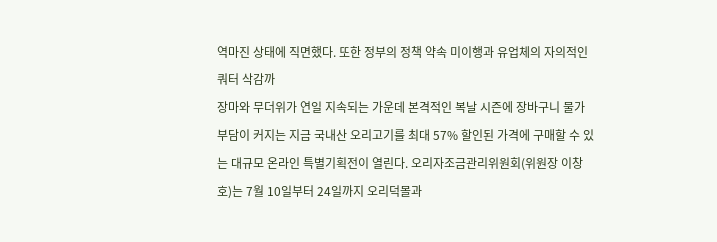역마진 상태에 직면했다. 또한 정부의 정책 약속 미이행과 유업체의 자의적인 쿼터 삭감까
장마와 무더위가 연일 지속되는 가운데 본격적인 복날 시즌에 장바구니 물가 부담이 커지는 지금 국내산 오리고기를 최대 57% 할인된 가격에 구매할 수 있는 대규모 온라인 특별기획전이 열린다. 오리자조금관리위원회(위원장 이창호)는 7월 10일부터 24일까지 오리덕몰과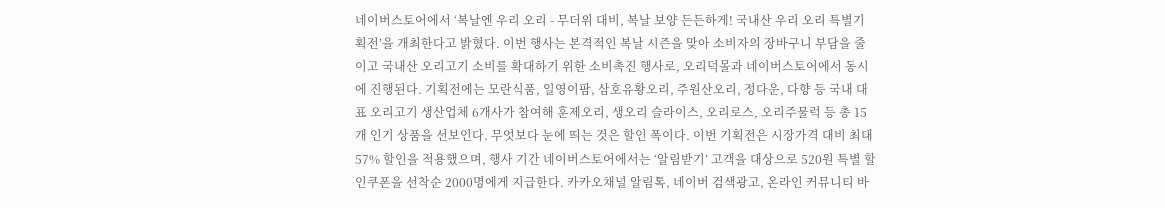네이버스토어에서 ‘복날엔 우리 오리 - 무더위 대비, 복날 보양 든든하게! 국내산 우리 오리 특별기획전’을 개최한다고 밝혔다. 이번 행사는 본격적인 복날 시즌을 맞아 소비자의 장바구니 부담을 줄이고 국내산 오리고기 소비를 확대하기 위한 소비촉진 행사로, 오리덕몰과 네이버스토어에서 동시에 진행된다. 기획전에는 모란식품, 일영이팜, 삼호유황오리, 주원산오리, 정다운, 다향 등 국내 대표 오리고기 생산업체 6개사가 참여해 훈제오리, 생오리 슬라이스, 오리로스, 오리주물럭 등 총 15개 인기 상품을 선보인다. 무엇보다 눈에 띄는 것은 할인 폭이다. 이번 기획전은 시장가격 대비 최대 57% 할인을 적용했으며, 행사 기간 네이버스토어에서는 ‘알림받기’ 고객을 대상으로 520원 특별 할인쿠폰을 선착순 2000명에게 지급한다. 카카오채널 알림톡, 네이버 검색광고, 온라인 커뮤니티 바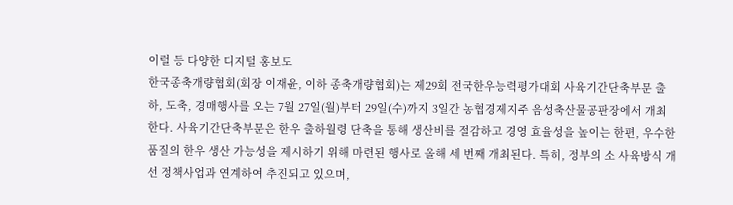이럴 등 다양한 디지털 홍보도
한국종축개량협회(회장 이재윤, 이하 종축개량협회)는 제29회 전국한우능력평가대회 사육기간단축부문 출하, 도축, 경매행사를 오는 7월 27일(월)부터 29일(수)까지 3일간 농협경제지주 음성축산물공판장에서 개최한다. 사육기간단축부문은 한우 출하월령 단축을 통해 생산비를 절감하고 경영 효율성을 높이는 한편, 우수한 품질의 한우 생산 가능성을 제시하기 위해 마련된 행사로 올해 세 번째 개최된다. 특히, 정부의 소 사육방식 개선 정책사업과 연계하여 추진되고 있으며,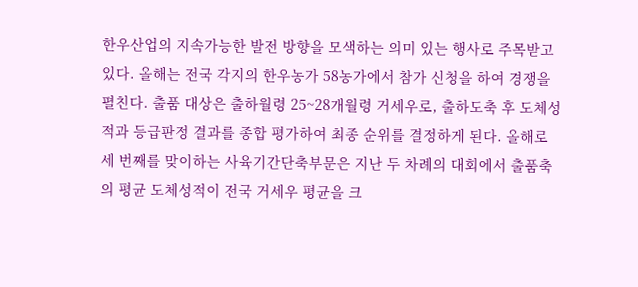한우산업의 지속가능한 발전 방향을 모색하는 의미 있는 행사로 주목받고 있다. 올해는 전국 각지의 한우농가 58농가에서 참가 신청을 하여 경쟁을 펼친다. 출품 대상은 출하월령 25~28개월령 거세우로, 출하도축 후 도체성적과 등급판정 결과를 종합 평가하여 최종 순위를 결정하게 된다. 올해로 세 번째를 맞이하는 사육기간단축부문은 지난 두 차례의 대회에서 출품축의 평균 도체성적이 전국 거세우 평균을 크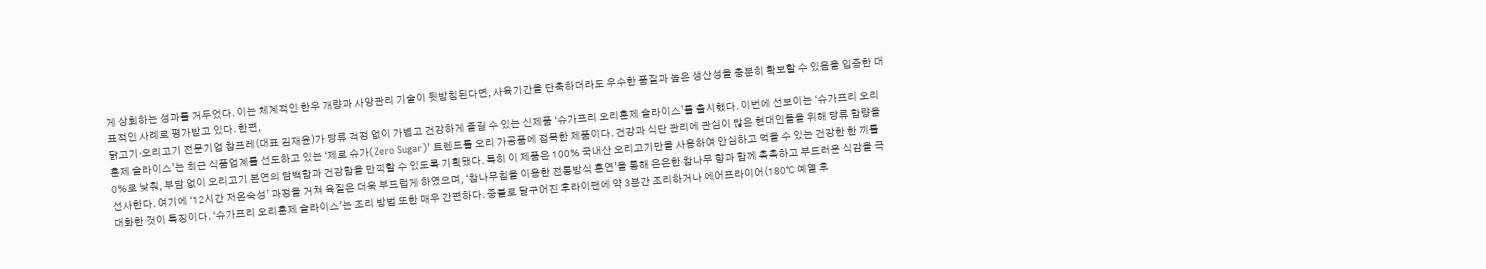게 상회하는 성과를 거두었다. 이는 체계적인 한우 개량과 사양관리 기술이 뒷받침된다면, 사육기간을 단축하더라도 우수한 품질과 높은 생산성을 충분히 확보할 수 있음을 입증한 대표적인 사례로 평가받고 있다. 한편,
닭고기·오리고기 전문기업 참프레(대표 김재윤)가 당류 걱정 없이 가볍고 건강하게 즐길 수 있는 신제품 ‘슈가프리 오리훈제 슬라이스’를 출시했다. 이번에 선보이는 ‘슈가프리 오리훈제 슬라이스’는 최근 식품업계를 선도하고 있는 ‘제로 슈가(Zero Sugar)’ 트렌드를 오리 가공품에 접목한 제품이다. 건강과 식단 관리에 관심이 많은 현대인들을 위해 당류 함량을 0%로 낮춰, 부담 없이 오리고기 본연의 담백함과 건강함을 만끽할 수 있도록 기획됐다. 특히 이 제품은 100% 국내산 오리고기만을 사용하여 안심하고 먹을 수 있는 건강한 한 끼를 선사한다. 여기에 ‘12시간 저온숙성’ 과정을 거쳐 육질은 더욱 부드럽게 하였으며, ‘참나무칩을 이용한 전통방식 훈연’을 통해 은은한 참나무 향과 함께 촉촉하고 부드러운 식감을 극대화한 것이 특징이다. ‘슈가프리 오리훈제 슬라이스’는 조리 방법 또한 매우 간편하다. 중불로 달구어진 후라이팬에 약 3분간 조리하거나 에어프라이어(180℃ 예열 후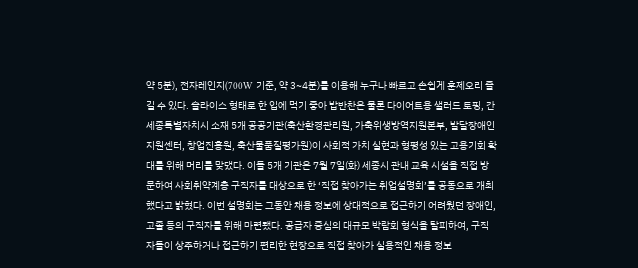약 5분), 전자레인지(700W 기준, 약 3~4분)를 이용해 누구나 빠르고 손쉽게 훈제오리 즐길 수 있다. 슬라이스 형태로 한 입에 먹기 좋아 밥반찬은 물론 다이어트용 샐러드 토핑, 간
세종특별자치시 소재 5개 공공기관(축산환경관리원, 가축위생방역지원본부, 발달장애인지원센터, 창업진흥원, 축산물품질평가원)이 사회적 가치 실현과 형평성 있는 고용기회 확대를 위해 머리를 맞댔다. 이들 5개 기관은 7월 7일(화) 세종시 관내 교육 시설을 직접 방문하여 사회취약계층 구직자를 대상으로 한 ‘직접 찾아가는 취업설명회’를 공동으로 개최했다고 밝혔다. 이번 설명회는 그동안 채용 정보에 상대적으로 접근하기 어려웠던 장애인, 고졸 등의 구직자를 위해 마련됐다. 공급자 중심의 대규모 박람회 형식을 탈피하여, 구직자들이 상주하거나 접근하기 편리한 현장으로 직접 찾아가 실용적인 채용 정보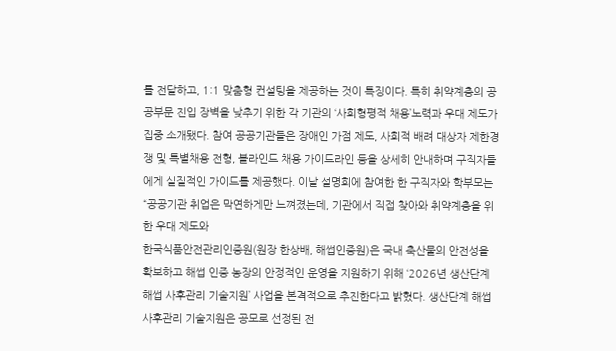를 전달하고, 1:1 맞춤형 컨설팅을 제공하는 것이 특징이다. 특히 취약계층의 공공부문 진입 장벽을 낮추기 위한 각 기관의 ‘사회형평적 채용’노력과 우대 제도가 집중 소개됐다. 참여 공공기관들은 장애인 가점 제도, 사회적 배려 대상자 제한경쟁 및 특별채용 전형, 블라인드 채용 가이드라인 등을 상세히 안내하며 구직자들에게 실질적인 가이드를 제공했다. 이날 설명회에 참여한 한 구직자와 학부모는 “공공기관 취업은 막연하게만 느껴졌는데, 기관에서 직접 찾아와 취약계층을 위한 우대 제도와
한국식품안전관리인증원(원장 한상배, 해썹인증원)은 국내 축산물의 안전성을 확보하고 해썹 인증 농장의 안정적인 운영을 지원하기 위해 ‘2026년 생산단계 해썹 사후관리 기술지원’ 사업을 본격적으로 추진한다고 밝혔다. 생산단계 해썹 사후관리 기술지원은 공모로 선정된 전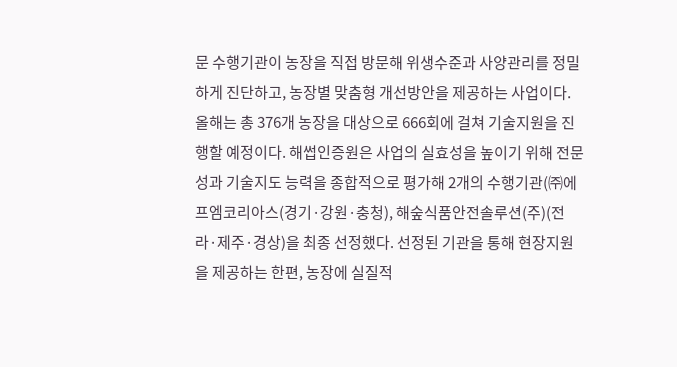문 수행기관이 농장을 직접 방문해 위생수준과 사양관리를 정밀하게 진단하고, 농장별 맞춤형 개선방안을 제공하는 사업이다. 올해는 총 376개 농장을 대상으로 666회에 걸쳐 기술지원을 진행할 예정이다. 해썹인증원은 사업의 실효성을 높이기 위해 전문성과 기술지도 능력을 종합적으로 평가해 2개의 수행기관(㈜에프엠코리아스(경기·강원·충청), 해숲식품안전솔루션(주)(전라·제주·경상)을 최종 선정했다. 선정된 기관을 통해 현장지원을 제공하는 한편, 농장에 실질적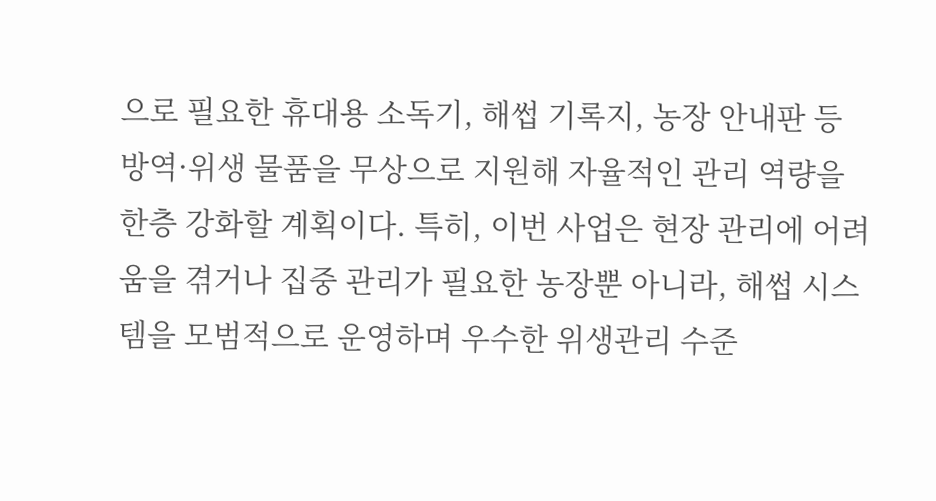으로 필요한 휴대용 소독기, 해썹 기록지, 농장 안내판 등 방역·위생 물품을 무상으로 지원해 자율적인 관리 역량을 한층 강화할 계획이다. 특히, 이번 사업은 현장 관리에 어려움을 겪거나 집중 관리가 필요한 농장뿐 아니라, 해썹 시스템을 모범적으로 운영하며 우수한 위생관리 수준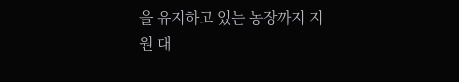을 유지하고 있는 농장까지 지원 대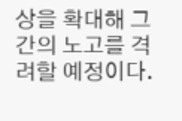상을 확대해 그간의 노고를 격려할 예정이다.